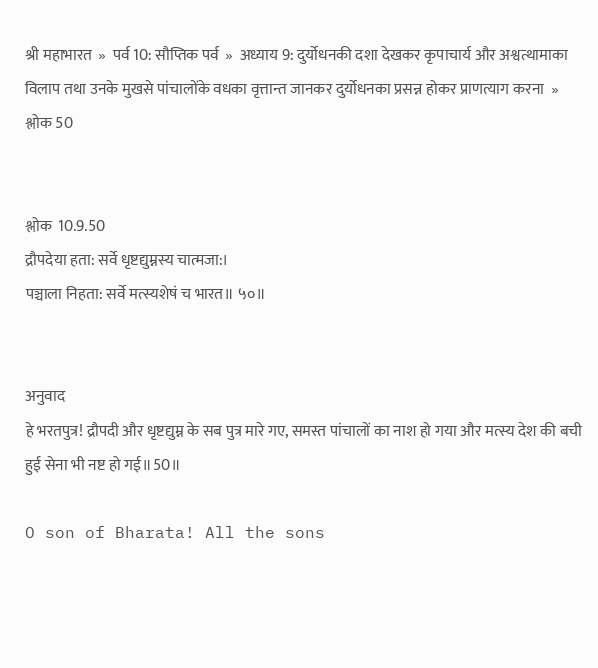श्री महाभारत  »  पर्व 10: सौप्तिक पर्व  »  अध्याय 9: दुर्योधनकी दशा देखकर कृपाचार्य और अश्वत्थामाका विलाप तथा उनके मुखसे पांचालोंके वधका वृत्तान्त जानकर दुर्योधनका प्रसन्न होकर प्राणत्याग करना  »  श्लोक 50


श्लोक  10.9.50
द्रौपदेया हता: सर्वे धृष्टद्युम्नस्य चात्मजा:।
पञ्चाला निहता: सर्वे मत्स्यशेषं च भारत॥ ५०॥


अनुवाद
हे भरतपुत्र! द्रौपदी और धृष्टद्युम्न के सब पुत्र मारे गए, समस्त पांचालों का नाश हो गया और मत्स्य देश की बची हुई सेना भी नष्ट हो गई॥50॥

O son of Bharata! All the sons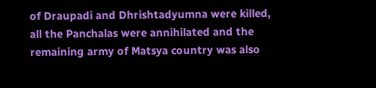of Draupadi and Dhrishtadyumna were killed, all the Panchalas were annihilated and the remaining army of Matsya country was also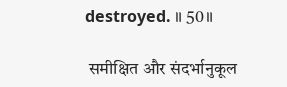destroyed. ॥ 50॥

 समीक्षित और संदर्भानुकूल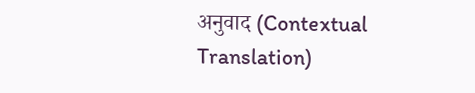अनुवाद (Contextual Translation)